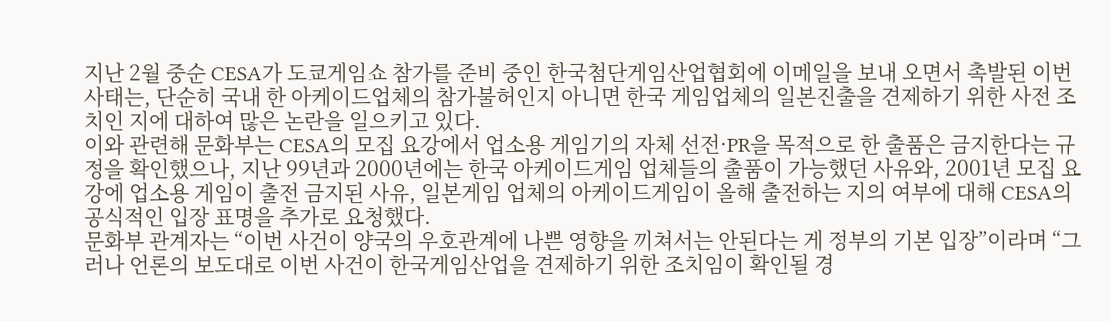지난 2월 중순 CESA가 도쿄게임쇼 참가를 준비 중인 한국첨단게임산업협회에 이메일을 보내 오면서 촉발된 이번 사태는, 단순히 국내 한 아케이드업체의 참가불허인지 아니면 한국 게임업체의 일본진출을 견제하기 위한 사전 조치인 지에 대하여 많은 논란을 일으키고 있다.
이와 관련해 문화부는 CESA의 모집 요강에서 업소용 게임기의 자체 선전·PR을 목적으로 한 출품은 금지한다는 규정을 확인했으나, 지난 99년과 2000년에는 한국 아케이드게임 업체들의 출품이 가능했던 사유와, 2001년 모집 요강에 업소용 게임이 출전 금지된 사유, 일본게임 업체의 아케이드게임이 올해 출전하는 지의 여부에 대해 CESA의 공식적인 입장 표명을 추가로 요청했다.
문화부 관계자는 “이번 사건이 양국의 우호관계에 나쁜 영향을 끼쳐서는 안된다는 게 정부의 기본 입장”이라며 “그러나 언론의 보도대로 이번 사건이 한국게임산업을 견제하기 위한 조치임이 확인될 경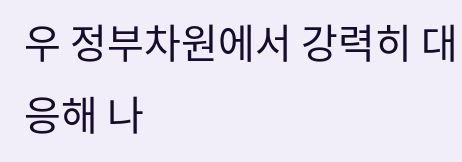우 정부차원에서 강력히 대응해 나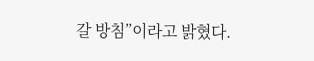갈 방침”이라고 밝혔다.